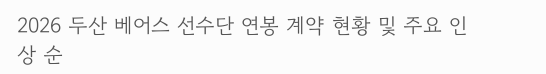2026 두산 베어스 선수단 연봉 계약 현황 및 주요 인상 순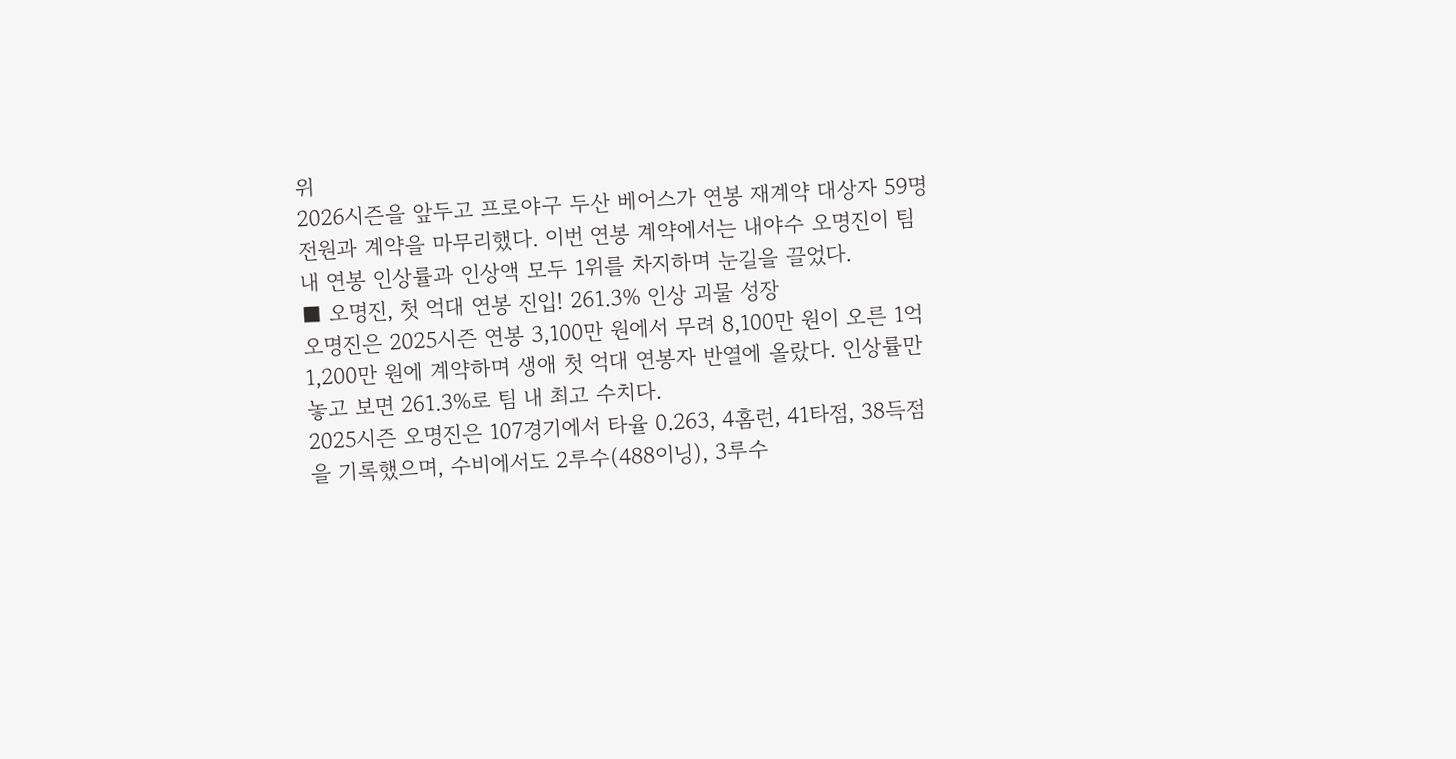위
2026시즌을 앞두고 프로야구 두산 베어스가 연봉 재계약 대상자 59명 전원과 계약을 마무리했다. 이번 연봉 계약에서는 내야수 오명진이 팀 내 연봉 인상률과 인상액 모두 1위를 차지하며 눈길을 끌었다.
■ 오명진, 첫 억대 연봉 진입! 261.3% 인상 괴물 성장
오명진은 2025시즌 연봉 3,100만 원에서 무려 8,100만 원이 오른 1억 1,200만 원에 계약하며 생애 첫 억대 연봉자 반열에 올랐다. 인상률만 놓고 보면 261.3%로 팀 내 최고 수치다.
2025시즌 오명진은 107경기에서 타율 0.263, 4홈런, 41타점, 38득점을 기록했으며, 수비에서도 2루수(488이닝), 3루수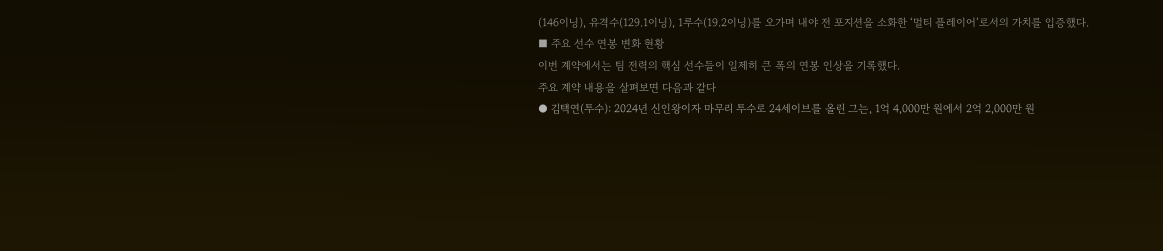(146이닝), 유격수(129.1이닝), 1루수(19.2이닝)를 오가며 내야 전 포지션을 소화한 ‘멀티 플레이어’로서의 가치를 입증했다.
■ 주요 선수 연봉 변화 현황
이번 계약에서는 팀 전력의 핵심 선수들이 일제히 큰 폭의 연봉 인상을 기록했다.
주요 계약 내용을 살펴보면 다음과 같다
● 김택연(투수): 2024년 신인왕이자 마무리 투수로 24세이브를 올린 그는, 1억 4,000만 원에서 2억 2,000만 원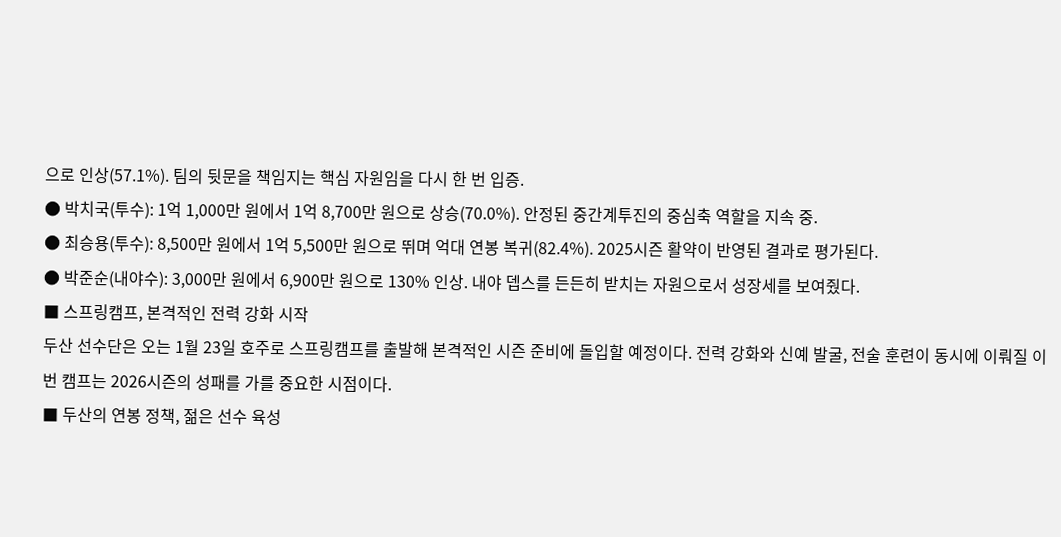으로 인상(57.1%). 팀의 뒷문을 책임지는 핵심 자원임을 다시 한 번 입증.
● 박치국(투수): 1억 1,000만 원에서 1억 8,700만 원으로 상승(70.0%). 안정된 중간계투진의 중심축 역할을 지속 중.
● 최승용(투수): 8,500만 원에서 1억 5,500만 원으로 뛰며 억대 연봉 복귀(82.4%). 2025시즌 활약이 반영된 결과로 평가된다.
● 박준순(내야수): 3,000만 원에서 6,900만 원으로 130% 인상. 내야 뎁스를 든든히 받치는 자원으로서 성장세를 보여줬다.
■ 스프링캠프, 본격적인 전력 강화 시작
두산 선수단은 오는 1월 23일 호주로 스프링캠프를 출발해 본격적인 시즌 준비에 돌입할 예정이다. 전력 강화와 신예 발굴, 전술 훈련이 동시에 이뤄질 이번 캠프는 2026시즌의 성패를 가를 중요한 시점이다.
■ 두산의 연봉 정책, 젊은 선수 육성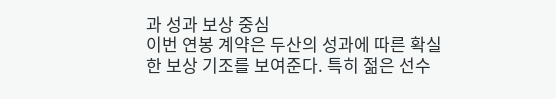과 성과 보상 중심
이번 연봉 계약은 두산의 성과에 따른 확실한 보상 기조를 보여준다. 특히 젊은 선수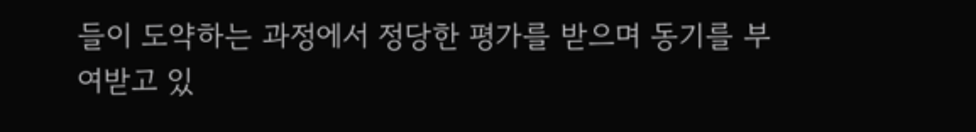들이 도약하는 과정에서 정당한 평가를 받으며 동기를 부여받고 있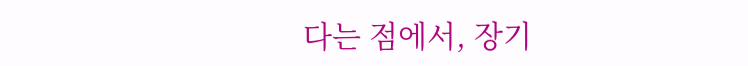다는 점에서, 장기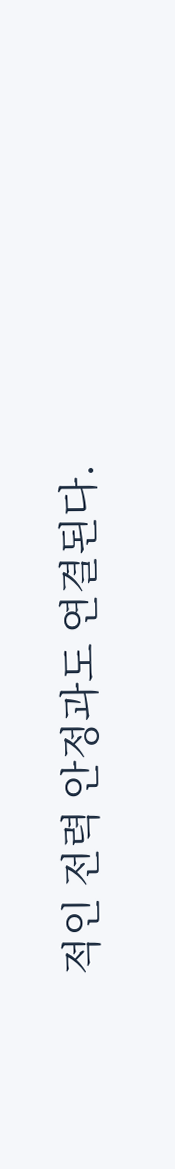적인 전력 안정과도 연결된다.